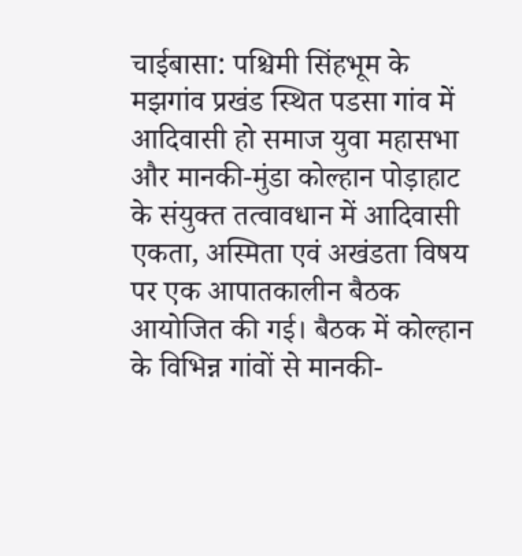चाईबासा: पश्चिमी सिंहभूम के मझगांव प्रखंड स्थित पडसा गांव में आदिवासी हो समाज युवा महासभा और मानकी-मुंडा कोल्हान पोड़ाहाट के संयुक्त तत्वावधान में आदिवासी एकता, अस्मिता एवं अखंडता विषय पर एक आपातकालीन बैठक आयोजित की गई। बैठक में कोल्हान के विभिन्न गांवों से मानकी-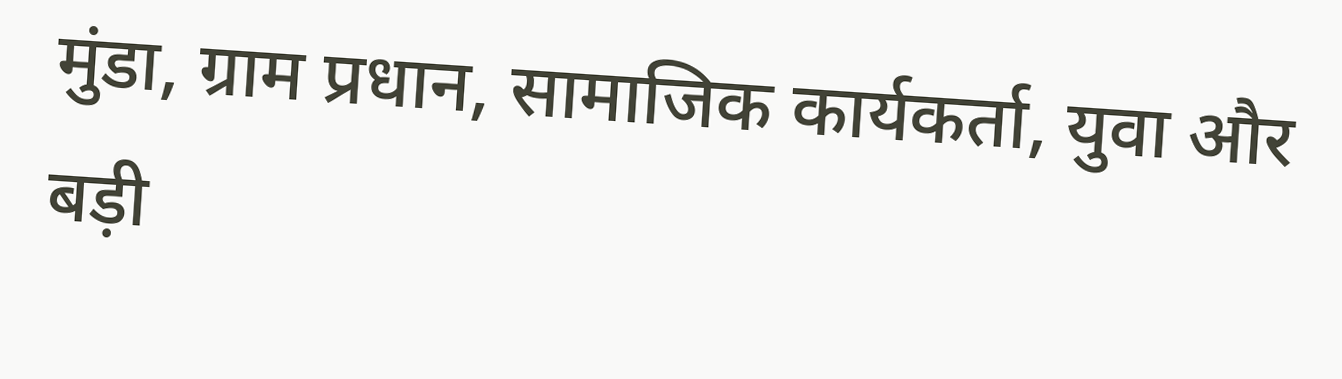मुंडा, ग्राम प्रधान, सामाजिक कार्यकर्ता, युवा और बड़ी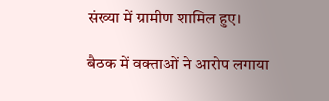संख्या में ग्रामीण शामिल हुए।

बैठक में वक्ताओं ने आरोप लगाया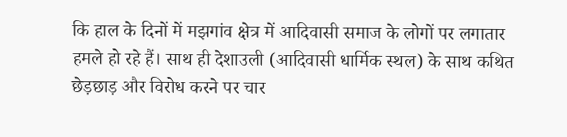कि हाल के दिनों में मझगांव क्षेत्र में आदिवासी समाज के लोगों पर लगातार हमले हो रहे हैं। साथ ही देशाउली (आदिवासी धार्मिक स्थल) के साथ कथित छेड़छाड़ और विरोध करने पर चार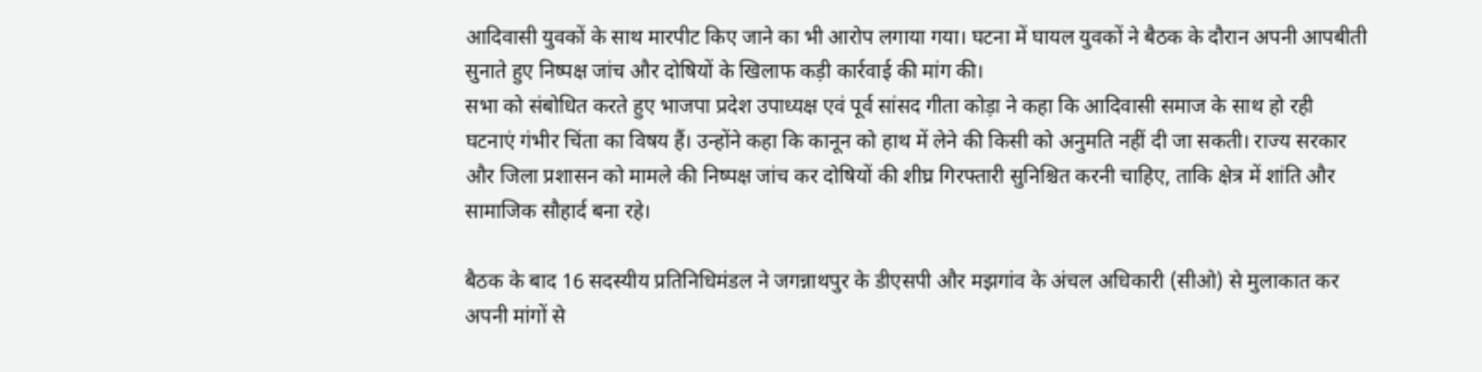आदिवासी युवकों के साथ मारपीट किए जाने का भी आरोप लगाया गया। घटना में घायल युवकों ने बैठक के दौरान अपनी आपबीती सुनाते हुए निष्पक्ष जांच और दोषियों के खिलाफ कड़ी कार्रवाई की मांग की।
सभा को संबोधित करते हुए भाजपा प्रदेश उपाध्यक्ष एवं पूर्व सांसद गीता कोड़ा ने कहा कि आदिवासी समाज के साथ हो रही घटनाएं गंभीर चिंता का विषय हैं। उन्होंने कहा कि कानून को हाथ में लेने की किसी को अनुमति नहीं दी जा सकती। राज्य सरकार और जिला प्रशासन को मामले की निष्पक्ष जांच कर दोषियों की शीघ्र गिरफ्तारी सुनिश्चित करनी चाहिए, ताकि क्षेत्र में शांति और सामाजिक सौहार्द बना रहे।

बैठक के बाद 16 सदस्यीय प्रतिनिधिमंडल ने जगन्नाथपुर के डीएसपी और मझगांव के अंचल अधिकारी (सीओ) से मुलाकात कर अपनी मांगों से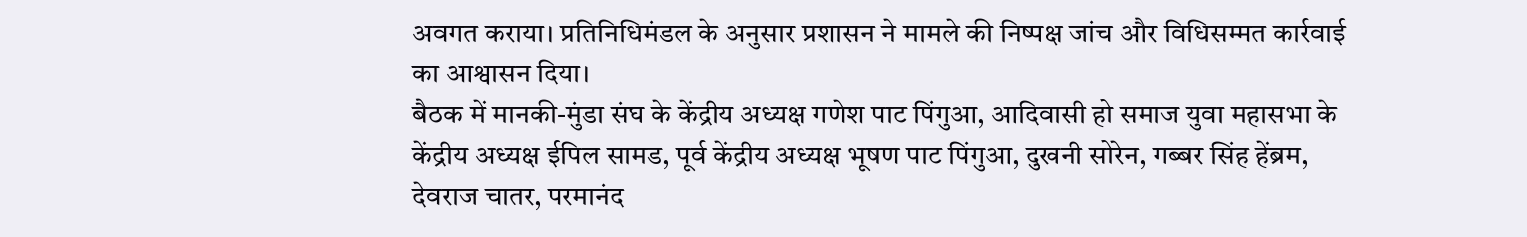अवगत कराया। प्रतिनिधिमंडल के अनुसार प्रशासन ने मामले की निष्पक्ष जांच और विधिसम्मत कार्रवाई का आश्वासन दिया।
बैठक में मानकी-मुंडा संघ के केंद्रीय अध्यक्ष गणेश पाट पिंगुआ, आदिवासी हो समाज युवा महासभा के केंद्रीय अध्यक्ष ईपिल सामड, पूर्व केंद्रीय अध्यक्ष भूषण पाट पिंगुआ, दुखनी सोरेन, गब्बर सिंह हेंब्रम, देवराज चातर, परमानंद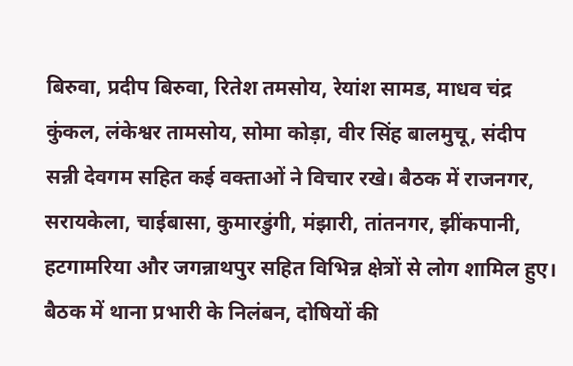बिरुवा, प्रदीप बिरुवा, रितेश तमसोय, रेयांश सामड, माधव चंद्र कुंकल, लंकेश्वर तामसोय, सोमा कोड़ा, वीर सिंह बालमुचू, संदीप सन्नी देवगम सहित कई वक्ताओं ने विचार रखे। बैठक में राजनगर, सरायकेला, चाईबासा, कुमारडुंगी, मंझारी, तांतनगर, झींकपानी, हटगामरिया और जगन्नाथपुर सहित विभिन्न क्षेत्रों से लोग शामिल हुए।
बैठक में थाना प्रभारी के निलंबन, दोषियों की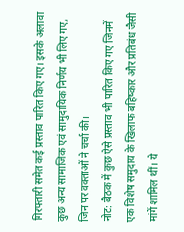गिरफ्तारी समेत कई प्रस्ताव पारित किए गए। इसके अलावा कुछ अन्य सामाजिक एवं सामुदायिक निर्णय भी लिए गए, जिन पर वक्ताओं ने चर्चा की।
नोट: बैठक में कुछ ऐसे प्रस्ताव भी पारित किए गए जिनमें एक विशेष समुदाय के खिलाफ बहिष्कार और प्रतिबंध जैसी मांगें शामिल थीं। ये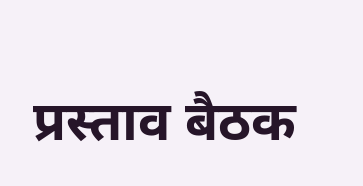प्रस्ताव बैठक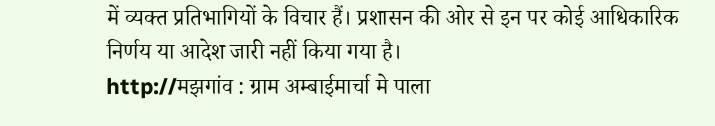में व्यक्त प्रतिभागियों के विचार हैं। प्रशासन की ओर से इन पर कोई आधिकारिक निर्णय या आदेश जारी नहीं किया गया है।
http://मझगांव : ग्राम अम्बाईमार्चा मे पाला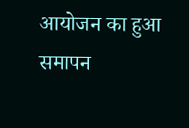आयोजन का हुआ समापन